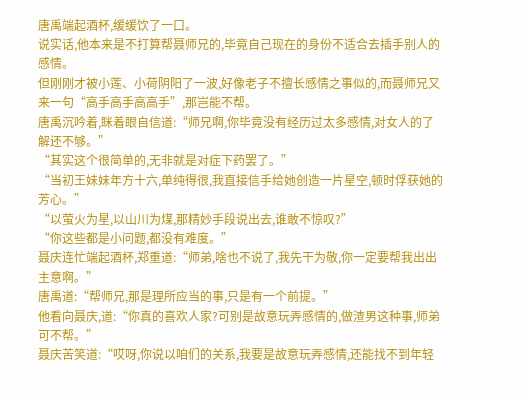唐禹端起酒杯,缓缓饮了一口。
说实话,他本来是不打算帮聂师兄的,毕竟自己现在的身份不适合去插手别人的感情。
但刚刚才被小莲、小荷阴阳了一波,好像老子不擅长感情之事似的,而聂师兄又来一句“高手高手高高手”,那岂能不帮。
唐禹沉吟着,眯着眼自信道:“师兄啊,你毕竟没有经历过太多感情,对女人的了解还不够。”
“其实这个很简单的,无非就是对症下药罢了。”
“当初王妹妹年方十六,单纯得很,我直接信手给她创造一片星空,顿时俘获她的芳心。”
“以萤火为星,以山川为煤,那精妙手段说出去,谁敢不惊叹?”
“你这些都是小问题,都没有难度。”
聂庆连忙端起酒杯,郑重道:“师弟,啥也不说了,我先干为敬,你一定要帮我出出主意啊。”
唐禹道:“帮师兄,那是理所应当的事,只是有一个前提。”
他看向聂庆,道:“你真的喜欢人家?可别是故意玩弄感情的,做渣男这种事,师弟可不帮。”
聂庆苦笑道:“哎呀,你说以咱们的关系,我要是故意玩弄感情,还能找不到年轻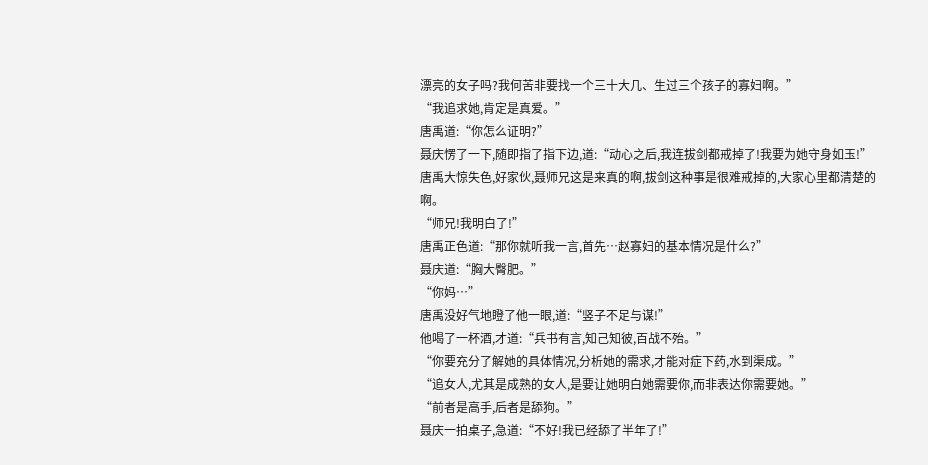漂亮的女子吗?我何苦非要找一个三十大几、生过三个孩子的寡妇啊。”
“我追求她,肯定是真爱。”
唐禹道:“你怎么证明?”
聂庆愣了一下,随即指了指下边,道:“动心之后,我连拔剑都戒掉了!我要为她守身如玉!”
唐禹大惊失色,好家伙,聂师兄这是来真的啊,拔剑这种事是很难戒掉的,大家心里都清楚的啊。
“师兄!我明白了!”
唐禹正色道:“那你就听我一言,首先…赵寡妇的基本情况是什么?”
聂庆道:“胸大臀肥。”
“你妈…”
唐禹没好气地瞪了他一眼,道:“竖子不足与谋!”
他喝了一杯酒,才道:“兵书有言,知己知彼,百战不殆。”
“你要充分了解她的具体情况,分析她的需求,才能对症下药,水到渠成。”
“追女人,尤其是成熟的女人,是要让她明白她需要你,而非表达你需要她。”
“前者是高手,后者是舔狗。”
聂庆一拍桌子,急道:“不好!我已经舔了半年了!”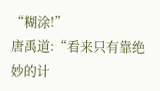“糊涂!”
唐禹道:“看来只有靠绝妙的计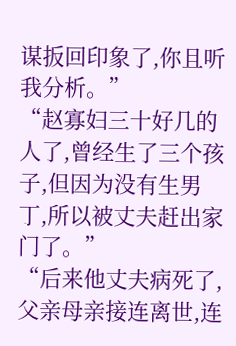谋扳回印象了,你且听我分析。”
“赵寡妇三十好几的人了,曾经生了三个孩子,但因为没有生男丁,所以被丈夫赶出家门了。”
“后来他丈夫病死了,父亲母亲接连离世,连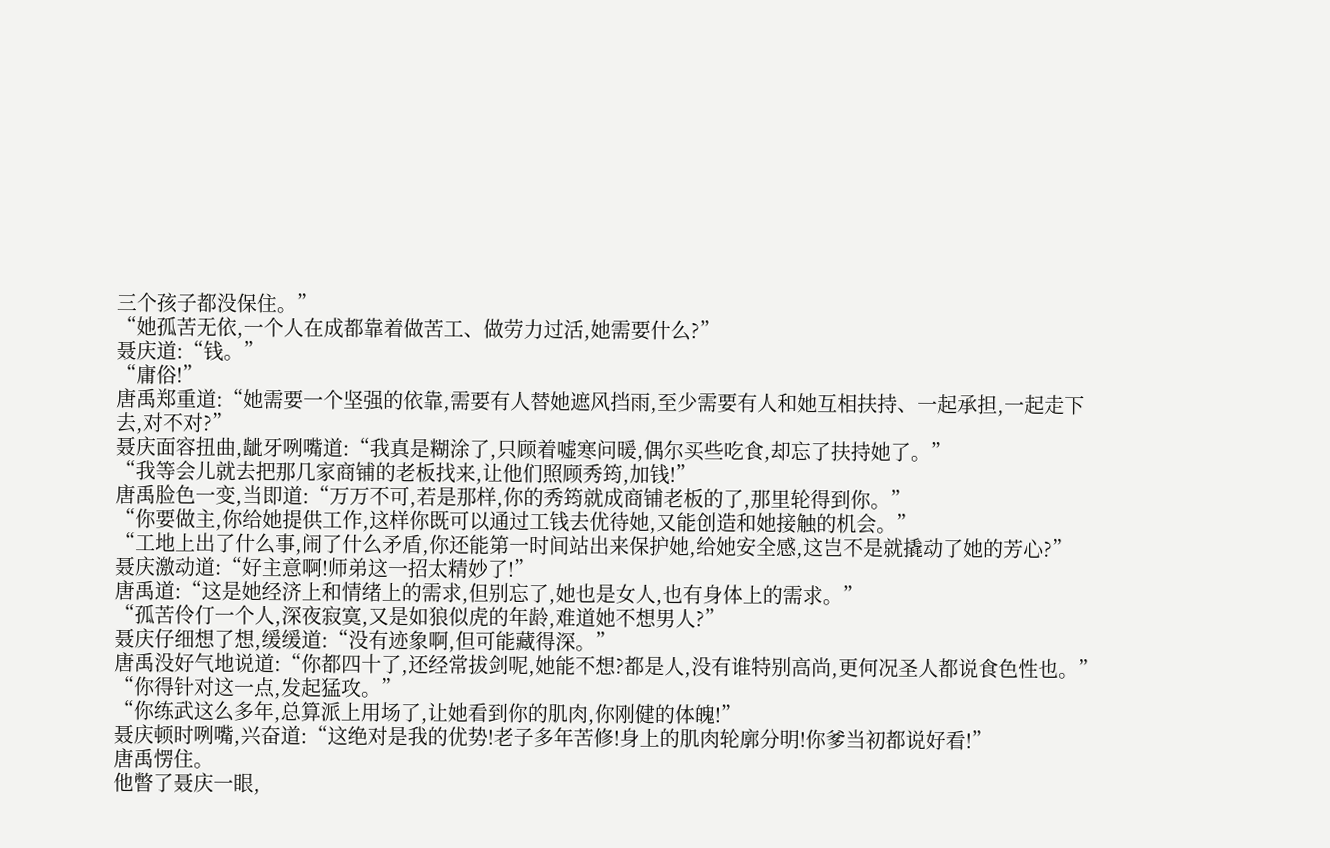三个孩子都没保住。”
“她孤苦无依,一个人在成都靠着做苦工、做劳力过活,她需要什么?”
聂庆道:“钱。”
“庸俗!”
唐禹郑重道:“她需要一个坚强的依靠,需要有人替她遮风挡雨,至少需要有人和她互相扶持、一起承担,一起走下去,对不对?”
聂庆面容扭曲,龇牙咧嘴道:“我真是糊涂了,只顾着嘘寒问暖,偶尔买些吃食,却忘了扶持她了。”
“我等会儿就去把那几家商铺的老板找来,让他们照顾秀筠,加钱!”
唐禹脸色一变,当即道:“万万不可,若是那样,你的秀筠就成商铺老板的了,那里轮得到你。”
“你要做主,你给她提供工作,这样你既可以通过工钱去优待她,又能创造和她接触的机会。”
“工地上出了什么事,闹了什么矛盾,你还能第一时间站出来保护她,给她安全感,这岂不是就撬动了她的芳心?”
聂庆激动道:“好主意啊!师弟这一招太精妙了!”
唐禹道:“这是她经济上和情绪上的需求,但别忘了,她也是女人,也有身体上的需求。”
“孤苦伶仃一个人,深夜寂寞,又是如狼似虎的年龄,难道她不想男人?”
聂庆仔细想了想,缓缓道:“没有迹象啊,但可能藏得深。”
唐禹没好气地说道:“你都四十了,还经常拔剑呢,她能不想?都是人,没有谁特别高尚,更何况圣人都说食色性也。”
“你得针对这一点,发起猛攻。”
“你练武这么多年,总算派上用场了,让她看到你的肌肉,你刚健的体魄!”
聂庆顿时咧嘴,兴奋道:“这绝对是我的优势!老子多年苦修!身上的肌肉轮廓分明!你爹当初都说好看!”
唐禹愣住。
他瞥了聂庆一眼,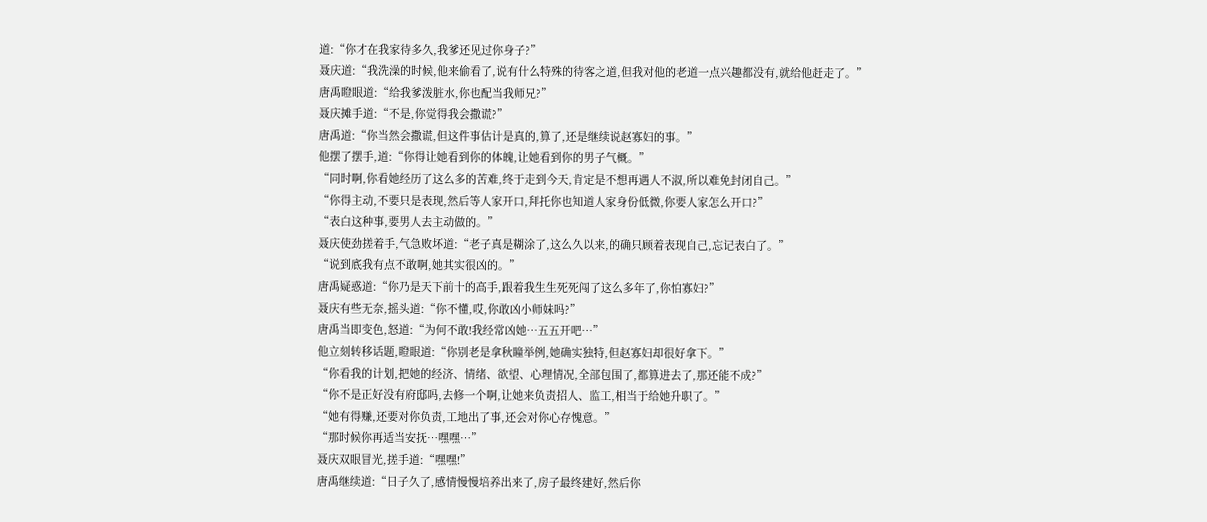道:“你才在我家待多久,我爹还见过你身子?”
聂庆道:“我洗澡的时候,他来偷看了,说有什么特殊的待客之道,但我对他的老道一点兴趣都没有,就给他赶走了。”
唐禹瞪眼道:“给我爹泼脏水,你也配当我师兄?”
聂庆摊手道:“不是,你觉得我会撒谎?”
唐禹道:“你当然会撒谎,但这件事估计是真的,算了,还是继续说赵寡妇的事。”
他摆了摆手,道:“你得让她看到你的体魄,让她看到你的男子气概。”
“同时啊,你看她经历了这么多的苦难,终于走到今天,肯定是不想再遇人不淑,所以难免封闭自己。”
“你得主动,不要只是表现,然后等人家开口,拜托你也知道人家身份低微,你要人家怎么开口?”
“表白这种事,要男人去主动做的。”
聂庆使劲搓着手,气急败坏道:“老子真是糊涂了,这么久以来,的确只顾着表现自己,忘记表白了。”
“说到底我有点不敢啊,她其实很凶的。”
唐禹疑惑道:“你乃是天下前十的高手,跟着我生生死死闯了这么多年了,你怕寡妇?”
聂庆有些无奈,摇头道:“你不懂,哎,你敢凶小师妹吗?”
唐禹当即变色,怒道:“为何不敢!我经常凶她…五五开吧…”
他立刻转移话题,瞪眼道:“你别老是拿秋瞳举例,她确实独特,但赵寡妇却很好拿下。”
“你看我的计划,把她的经济、情绪、欲望、心理情况,全部包围了,都算进去了,那还能不成?”
“你不是正好没有府邸吗,去修一个啊,让她来负责招人、监工,相当于给她升职了。”
“她有得赚,还要对你负责,工地出了事,还会对你心存愧意。”
“那时候你再适当安抚…嘿嘿…”
聂庆双眼冒光,搓手道:“嘿嘿!”
唐禹继续道:“日子久了,感情慢慢培养出来了,房子最终建好,然后你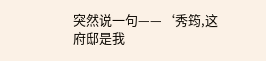突然说一句——‘秀筠,这府邸是我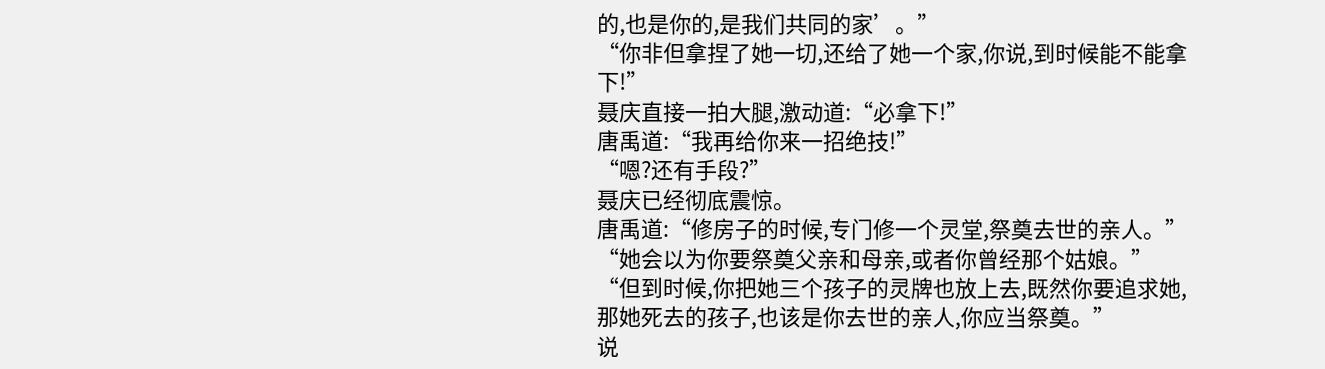的,也是你的,是我们共同的家’。”
“你非但拿捏了她一切,还给了她一个家,你说,到时候能不能拿下!”
聂庆直接一拍大腿,激动道:“必拿下!”
唐禹道:“我再给你来一招绝技!”
“嗯?还有手段?”
聂庆已经彻底震惊。
唐禹道:“修房子的时候,专门修一个灵堂,祭奠去世的亲人。”
“她会以为你要祭奠父亲和母亲,或者你曾经那个姑娘。”
“但到时候,你把她三个孩子的灵牌也放上去,既然你要追求她,那她死去的孩子,也该是你去世的亲人,你应当祭奠。”
说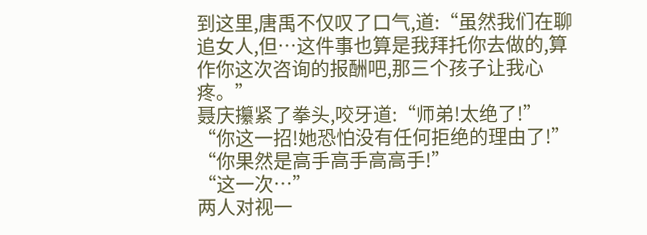到这里,唐禹不仅叹了口气,道:“虽然我们在聊追女人,但…这件事也算是我拜托你去做的,算作你这次咨询的报酬吧,那三个孩子让我心疼。”
聂庆攥紧了拳头,咬牙道:“师弟!太绝了!”
“你这一招!她恐怕没有任何拒绝的理由了!”
“你果然是高手高手高高手!”
“这一次…”
两人对视一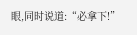眼,同时说道:“必拿下!”